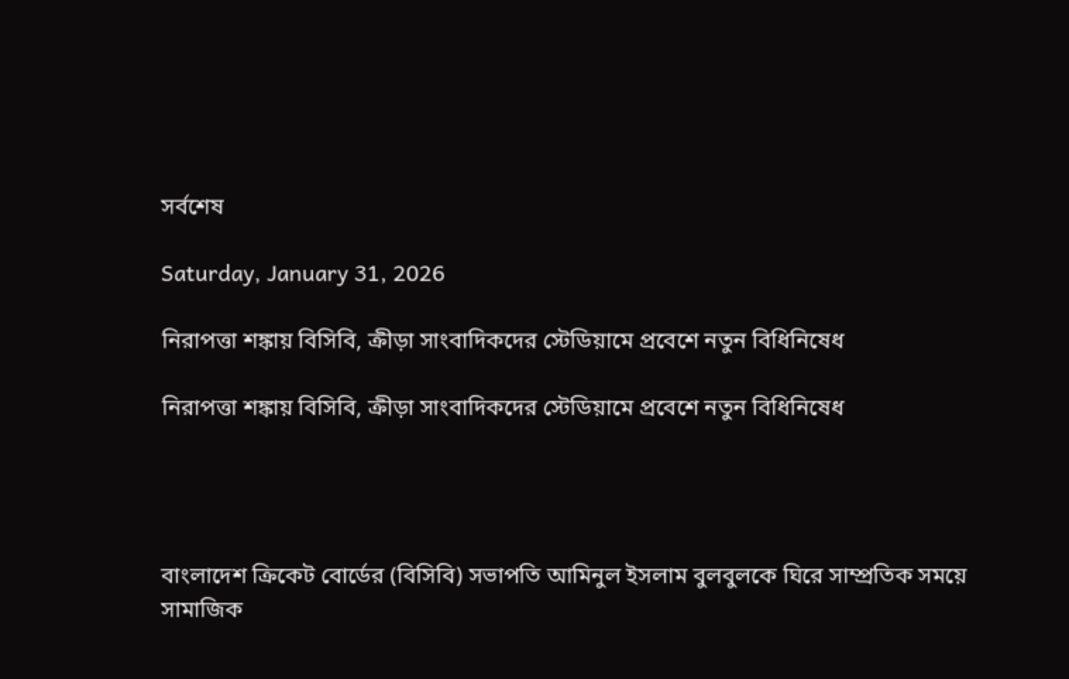সর্বশেষ

Saturday, January 31, 2026

নিরাপত্তা শঙ্কায় বিসিবি, ক্রীড়া সাংবাদিকদের স্টেডিয়ামে প্রবেশে নতুন বিধিনিষেধ

নিরাপত্তা শঙ্কায় বিসিবি, ক্রীড়া সাংবাদিকদের স্টেডিয়ামে প্রবেশে নতুন বিধিনিষেধ




বাংলাদেশ ক্রিকেট বোর্ডের (বিসিবি) সভাপতি আমিনুল ইসলাম বুলবুলকে ঘিরে সাম্প্রতিক সময়ে সামাজিক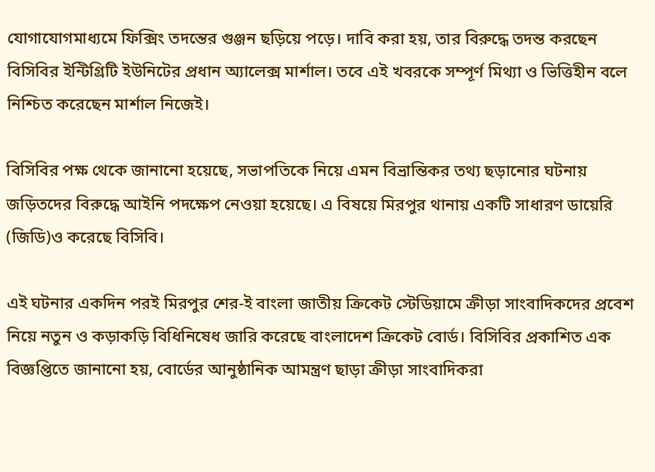যোগাযোগমাধ্যমে ফিক্সিং তদন্তের গুঞ্জন ছড়িয়ে পড়ে। দাবি করা হয়, তার বিরুদ্ধে তদন্ত করছেন বিসিবির ইন্টিগ্রিটি ইউনিটের প্রধান অ্যালেক্স মার্শাল। তবে এই খবরকে সম্পূর্ণ মিথ্যা ও ভিত্তিহীন বলে নিশ্চিত করেছেন মার্শাল নিজেই।

বিসিবির পক্ষ থেকে জানানো হয়েছে, সভাপতিকে নিয়ে এমন বিভ্রান্তিকর তথ্য ছড়ানোর ঘটনায় জড়িতদের বিরুদ্ধে আইনি পদক্ষেপ নেওয়া হয়েছে। এ বিষয়ে মিরপুর থানায় একটি সাধারণ ডায়েরি (জিডি)ও করেছে বিসিবি।

এই ঘটনার একদিন পরই মিরপুর শের-ই বাংলা জাতীয় ক্রিকেট স্টেডিয়ামে ক্রীড়া সাংবাদিকদের প্রবেশ নিয়ে নতুন ও কড়াকড়ি বিধিনিষেধ জারি করেছে বাংলাদেশ ক্রিকেট বোর্ড। বিসিবির প্রকাশিত এক বিজ্ঞপ্তিতে জানানো হয়, বোর্ডের আনুষ্ঠানিক আমন্ত্রণ ছাড়া ক্রীড়া সাংবাদিকরা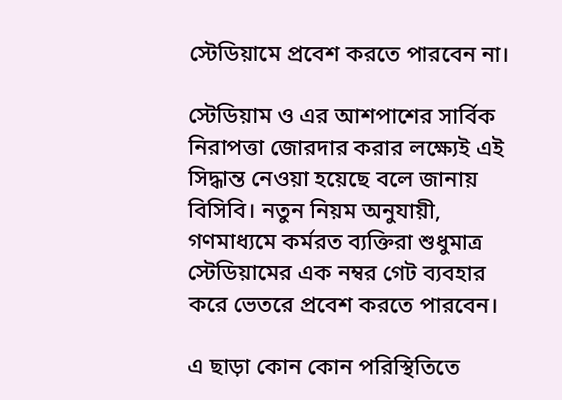স্টেডিয়ামে প্রবেশ করতে পারবেন না।

স্টেডিয়াম ও এর আশপাশের সার্বিক নিরাপত্তা জোরদার করার লক্ষ্যেই এই সিদ্ধান্ত নেওয়া হয়েছে বলে জানায় বিসিবি। নতুন নিয়ম অনুযায়ী, গণমাধ্যমে কর্মরত ব্যক্তিরা শুধুমাত্র স্টেডিয়ামের এক নম্বর গেট ব্যবহার করে ভেতরে প্রবেশ করতে পারবেন।

এ ছাড়া কোন কোন পরিস্থিতিতে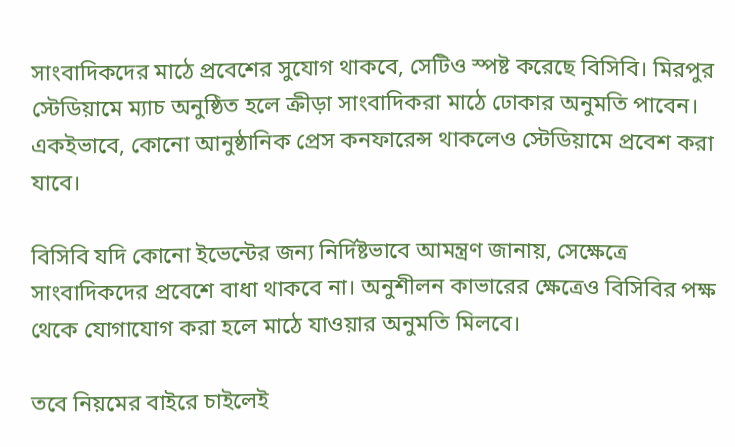সাংবাদিকদের মাঠে প্রবেশের সুযোগ থাকবে, সেটিও স্পষ্ট করেছে বিসিবি। মিরপুর স্টেডিয়ামে ম্যাচ অনুষ্ঠিত হলে ক্রীড়া সাংবাদিকরা মাঠে ঢোকার অনুমতি পাবেন। একইভাবে, কোনো আনুষ্ঠানিক প্রেস কনফারেন্স থাকলেও স্টেডিয়ামে প্রবেশ করা যাবে।

বিসিবি যদি কোনো ইভেন্টের জন্য নির্দিষ্টভাবে আমন্ত্রণ জানায়, সেক্ষেত্রে সাংবাদিকদের প্রবেশে বাধা থাকবে না। অনুশীলন কাভারের ক্ষেত্রেও বিসিবির পক্ষ থেকে যোগাযোগ করা হলে মাঠে যাওয়ার অনুমতি মিলবে।

তবে নিয়মের বাইরে চাইলেই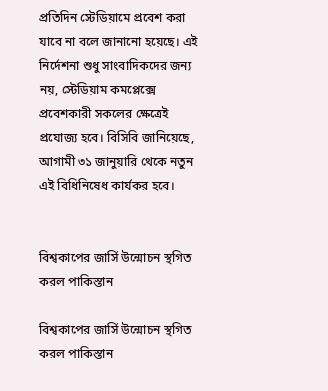প্রতিদিন স্টেডিয়ামে প্রবেশ করা যাবে না বলে জানানো হয়েছে। এই নির্দেশনা শুধু সাংবাদিকদের জন্য নয়, স্টেডিয়াম কমপ্লেক্সে প্রবেশকারী সকলের ক্ষেত্রেই প্রযোজ্য হবে। বিসিবি জানিয়েছে, আগামী ৩১ জানুয়ারি থেকে নতুন এই বিধিনিষেধ কার্যকর হবে।


বিশ্বকাপের জার্সি উন্মোচন স্থগিত করল পাকিস্তান

বিশ্বকাপের জার্সি উন্মোচন স্থগিত করল পাকিস্তান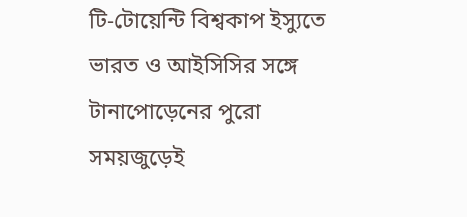টি-টোয়েন্টি বিশ্বকাপ ইস্যুতে ভারত ও আইসিসির সঙ্গে টানাপোড়েনের পুরো সময়জুড়েই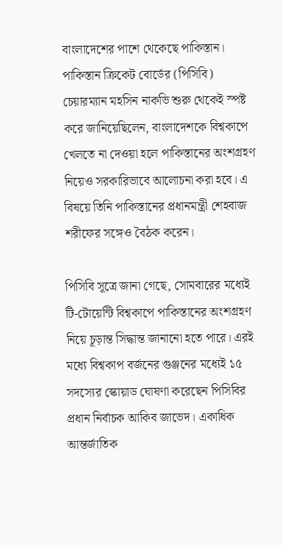বাংলাদেশের পাশে থেকেছে পাকিস্তান। পাকিস্তান ক্রিকেট বোর্ডের (পিসিবি) চেয়ারম্যান মহসিন নাকভি শুরু থেকেই স্পষ্ট করে জানিয়েছিলেন, বাংলাদেশকে বিশ্বকাপে খেলতে না দেওয়া হলে পাকিস্তানের অংশগ্রহণ নিয়েও সরকারিভাবে আলোচনা করা হবে। এ বিষয়ে তিনি পাকিস্তানের প্রধানমন্ত্রী শেহবাজ শরীফের সঙ্গেও বৈঠক করেন।

পিসিবি সূত্রে জানা গেছে, সোমবারের মধ্যেই টি-টোয়েন্টি বিশ্বকাপে পাকিস্তানের অংশগ্রহণ নিয়ে চূড়ান্ত সিদ্ধান্ত জানানো হতে পারে। এরই মধ্যে বিশ্বকাপ বর্জনের গুঞ্জনের মধ্যেই ১৫ সদস্যের স্কোয়াড ঘোষণা করেছেন পিসিবির প্রধান নির্বাচক আকিব জাভেদ। একাধিক আন্তর্জাতিক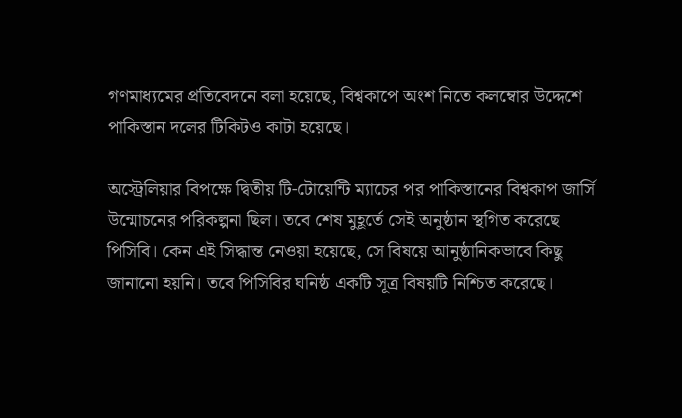গণমাধ্যমের প্রতিবেদনে বলা হয়েছে, বিশ্বকাপে অংশ নিতে কলম্বোর উদ্দেশে পাকিস্তান দলের টিকিটও কাটা হয়েছে।

অস্ট্রেলিয়ার বিপক্ষে দ্বিতীয় টি-টোয়েন্টি ম্যাচের পর পাকিস্তানের বিশ্বকাপ জার্সি উন্মোচনের পরিকল্পনা ছিল। তবে শেষ মুহূর্তে সেই অনুষ্ঠান স্থগিত করেছে পিসিবি। কেন এই সিদ্ধান্ত নেওয়া হয়েছে, সে বিষয়ে আনুষ্ঠানিকভাবে কিছু জানানো হয়নি। তবে পিসিবির ঘনিষ্ঠ একটি সূত্র বিষয়টি নিশ্চিত করেছে।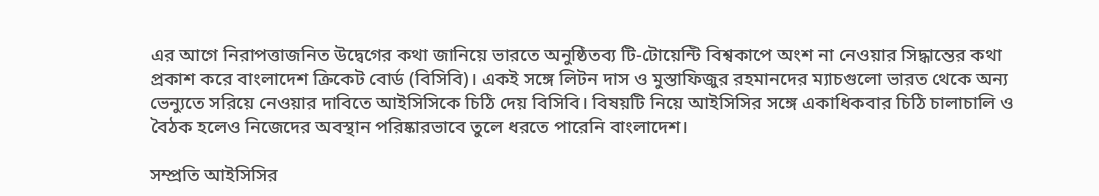এর আগে নিরাপত্তাজনিত উদ্বেগের কথা জানিয়ে ভারতে অনুষ্ঠিতব্য টি-টোয়েন্টি বিশ্বকাপে অংশ না নেওয়ার সিদ্ধান্তের কথা প্রকাশ করে বাংলাদেশ ক্রিকেট বোর্ড (বিসিবি)। একই সঙ্গে লিটন দাস ও মুস্তাফিজুর রহমানদের ম্যাচগুলো ভারত থেকে অন্য ভেন্যুতে সরিয়ে নেওয়ার দাবিতে আইসিসিকে চিঠি দেয় বিসিবি। বিষয়টি নিয়ে আইসিসির সঙ্গে একাধিকবার চিঠি চালাচালি ও বৈঠক হলেও নিজেদের অবস্থান পরিষ্কারভাবে তুলে ধরতে পারেনি বাংলাদেশ।

সম্প্রতি আইসিসির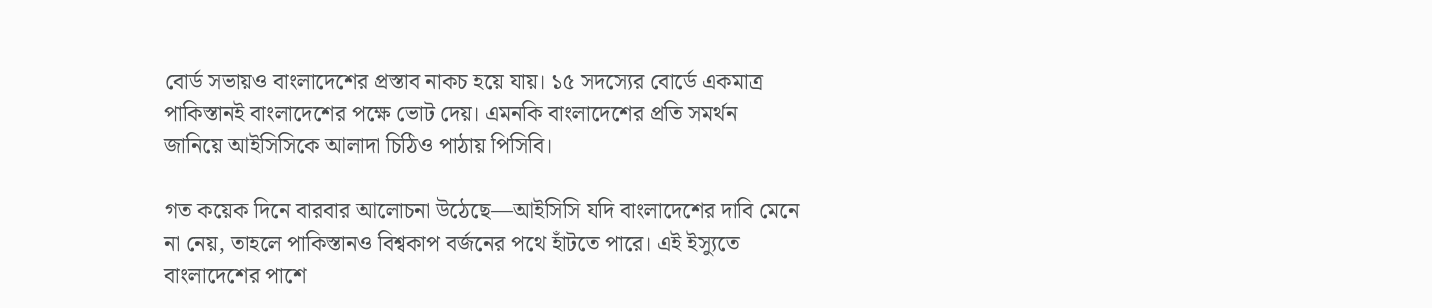বোর্ড সভায়ও বাংলাদেশের প্রস্তাব নাকচ হয়ে যায়। ১৫ সদস্যের বোর্ডে একমাত্র পাকিস্তানই বাংলাদেশের পক্ষে ভোট দেয়। এমনকি বাংলাদেশের প্রতি সমর্থন জানিয়ে আইসিসিকে আলাদা চিঠিও পাঠায় পিসিবি।

গত কয়েক দিনে বারবার আলোচনা উঠেছে—আইসিসি যদি বাংলাদেশের দাবি মেনে না নেয়, তাহলে পাকিস্তানও বিশ্বকাপ বর্জনের পথে হাঁটতে পারে। এই ইস্যুতে বাংলাদেশের পাশে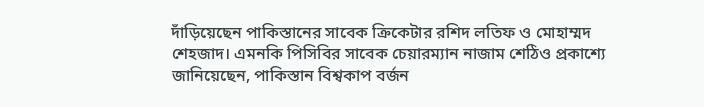দাঁড়িয়েছেন পাকিস্তানের সাবেক ক্রিকেটার রশিদ লতিফ ও মোহাম্মদ শেহজাদ। এমনকি পিসিবির সাবেক চেয়ারম্যান নাজাম শেঠিও প্রকাশ্যে জানিয়েছেন, পাকিস্তান বিশ্বকাপ বর্জন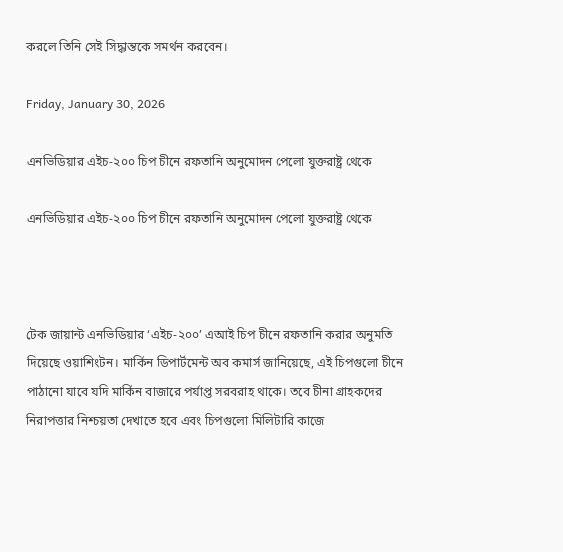করলে তিনি সেই সিদ্ধান্তকে সমর্থন করবেন।

Friday, January 30, 2026

এনভিডিয়ার এইচ-২০০ চিপ চীনে রফতানি অনুমোদন পেলো যুক্তরাষ্ট্র থেকে

এনভিডিয়ার এইচ-২০০ চিপ চীনে রফতানি অনুমোদন পেলো যুক্তরাষ্ট্র থেকে



টেক জায়ান্ট এনভিডিয়ার ‘এইচ-২০০’ এআই চিপ চীনে রফতানি করার অনুমতি দিয়েছে ওয়াশিংটন। মার্কিন ডিপার্টমেন্ট অব কমার্স জানিয়েছে, এই চিপগুলো চীনে পাঠানো যাবে যদি মার্কিন বাজারে পর্যাপ্ত সরবরাহ থাকে। তবে চীনা গ্রাহকদের নিরাপত্তার নিশ্চয়তা দেখাতে হবে এবং চিপগুলো মিলিটারি কাজে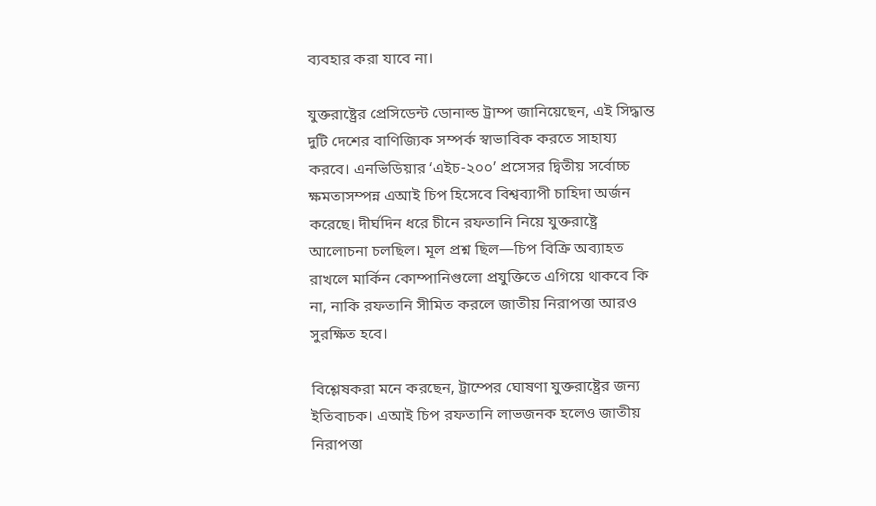ব্যবহার করা যাবে না।

যুক্তরাষ্ট্রের প্রেসিডেন্ট ডোনাল্ড ট্রাম্প জানিয়েছেন, এই সিদ্ধান্ত দুটি দেশের বাণিজ্যিক সম্পর্ক স্বাভাবিক করতে সাহায্য করবে। এনভিডিয়ার ‘এইচ-২০০’ প্রসেসর দ্বিতীয় সর্বোচ্চ ক্ষমতাসম্পন্ন এআই চিপ হিসেবে বিশ্বব্যাপী চাহিদা অর্জন করেছে। দীর্ঘদিন ধরে চীনে রফতানি নিয়ে যুক্তরাষ্ট্রে আলোচনা চলছিল। মূল প্রশ্ন ছিল—চিপ বিক্রি অব্যাহত রাখলে মার্কিন কোম্পানিগুলো প্রযুক্তিতে এগিয়ে থাকবে কি না, নাকি রফতানি সীমিত করলে জাতীয় নিরাপত্তা আরও সুরক্ষিত হবে।

বিশ্লেষকরা মনে করছেন, ট্রাম্পের ঘোষণা যুক্তরাষ্ট্রের জন্য ইতিবাচক। এআই চিপ রফতানি লাভজনক হলেও জাতীয় নিরাপত্তা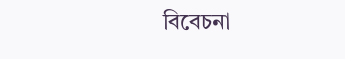বিবেচনা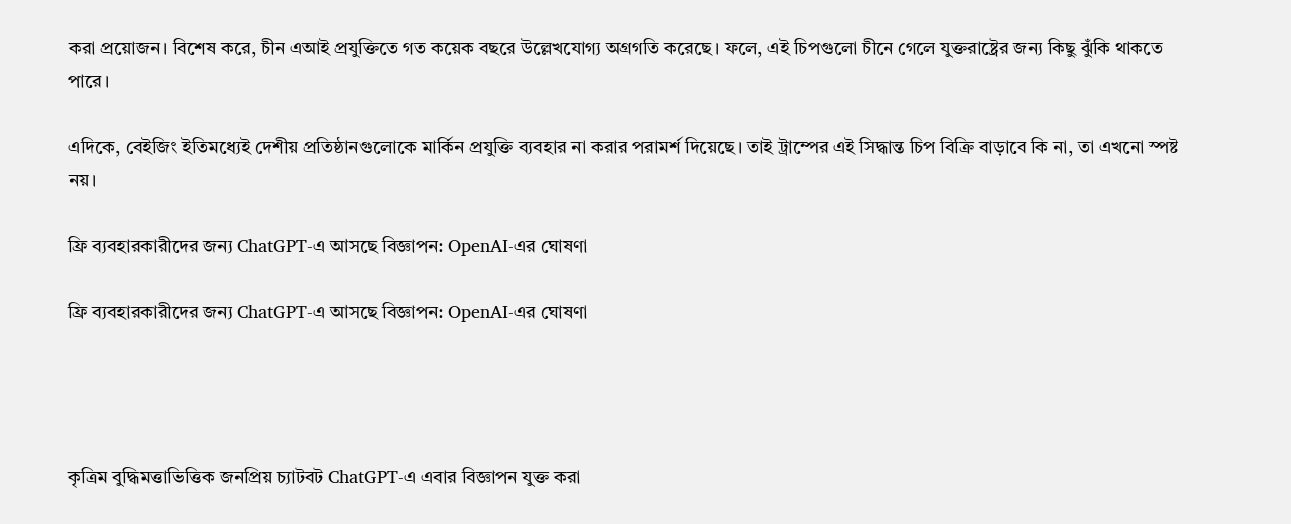করা প্রয়োজন। বিশেষ করে, চীন এআই প্রযুক্তিতে গত কয়েক বছরে উল্লেখযোগ্য অগ্রগতি করেছে। ফলে, এই চিপগুলো চীনে গেলে যুক্তরাষ্ট্রের জন্য কিছু ঝুঁকি থাকতে পারে।

এদিকে, বেইজিং ইতিমধ্যেই দেশীয় প্রতিষ্ঠানগুলোকে মার্কিন প্রযুক্তি ব্যবহার না করার পরামর্শ দিয়েছে। তাই ট্রাম্পের এই সিদ্ধান্ত চিপ বিক্রি বাড়াবে কি না, তা এখনো স্পষ্ট নয়।

ফ্রি ব্যবহারকারীদের জন্য ChatGPT-এ আসছে বিজ্ঞাপন: OpenAI-এর ঘোষণা

ফ্রি ব্যবহারকারীদের জন্য ChatGPT-এ আসছে বিজ্ঞাপন: OpenAI-এর ঘোষণা




কৃত্রিম বুদ্ধিমত্তাভিত্তিক জনপ্রিয় চ্যাটবট ChatGPT-এ এবার বিজ্ঞাপন যুক্ত করা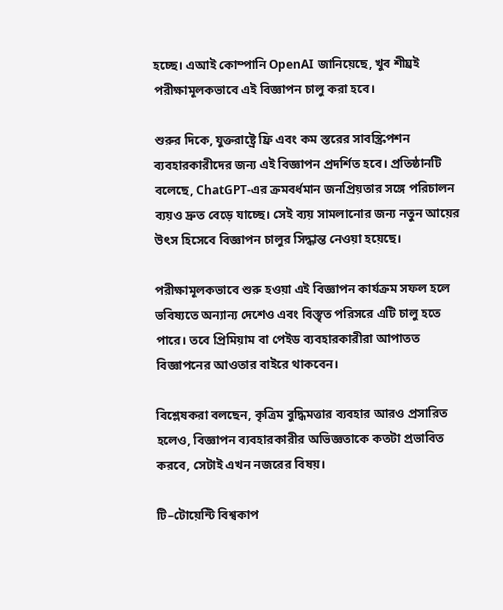হচ্ছে। এআই কোম্পানি OpenAI জানিয়েছে, খুব শীঘ্রই পরীক্ষামূলকভাবে এই বিজ্ঞাপন চালু করা হবে।

শুরুর দিকে, যুক্তরাষ্ট্রে ফ্রি এবং কম স্তরের সাবস্ক্রিপশন ব্যবহারকারীদের জন্য এই বিজ্ঞাপন প্রদর্শিত হবে। প্রতিষ্ঠানটি বলেছে, ChatGPT-এর ক্রমবর্ধমান জনপ্রিয়তার সঙ্গে পরিচালন ব্যয়ও দ্রুত বেড়ে যাচ্ছে। সেই ব্যয় সামলানোর জন্য নতুন আয়ের উৎস হিসেবে বিজ্ঞাপন চালুর সিদ্ধান্ত নেওয়া হয়েছে।

পরীক্ষামূলকভাবে শুরু হওয়া এই বিজ্ঞাপন কার্যক্রম সফল হলে ভবিষ্যতে অন্যান্য দেশেও এবং বিস্তৃত পরিসরে এটি চালু হতে পারে। তবে প্রিমিয়াম বা পেইড ব্যবহারকারীরা আপাতত বিজ্ঞাপনের আওতার বাইরে থাকবেন।

বিশ্লেষকরা বলছেন, কৃত্রিম বুদ্ধিমত্তার ব্যবহার আরও প্রসারিত হলেও, বিজ্ঞাপন ব্যবহারকারীর অভিজ্ঞতাকে কতটা প্রভাবিত করবে, সেটাই এখন নজরের বিষয়।

টি–টোয়েন্টি বিশ্বকাপ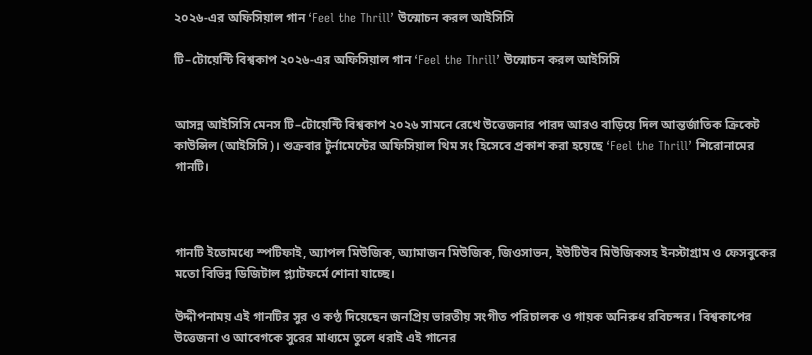২০২৬-এর অফিসিয়াল গান ‘Feel the Thrill’ উন্মোচন করল আইসিসি

টি–টোয়েন্টি বিশ্বকাপ ২০২৬-এর অফিসিয়াল গান ‘Feel the Thrill’ উন্মোচন করল আইসিসি


আসন্ন আইসিসি মেনস টি–টোয়েন্টি বিশ্বকাপ ২০২৬ সামনে রেখে উত্তেজনার পারদ আরও বাড়িয়ে দিল আন্তর্জাতিক ক্রিকেট কাউন্সিল (আইসিসি)। শুক্রবার টুর্নামেন্টের অফিসিয়াল থিম সং হিসেবে প্রকাশ করা হয়েছে ‘Feel the Thrill’ শিরোনামের গানটি।



গানটি ইতোমধ্যে স্পটিফাই, অ্যাপল মিউজিক, অ্যামাজন মিউজিক, জিওসাভন, ইউটিউব মিউজিকসহ ইনস্টাগ্রাম ও ফেসবুকের মতো বিভিন্ন ডিজিটাল প্ল্যাটফর্মে শোনা যাচ্ছে।

উদ্দীপনাময় এই গানটির সুর ও কণ্ঠ দিয়েছেন জনপ্রিয় ভারতীয় সংগীত পরিচালক ও গায়ক অনিরুধ রবিচন্দর। বিশ্বকাপের উত্তেজনা ও আবেগকে সুরের মাধ্যমে তুলে ধরাই এই গানের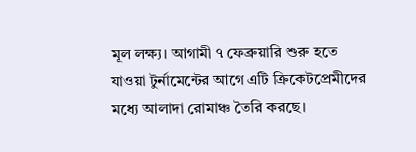মূল লক্ষ্য। আগামী ৭ ফেব্রুয়ারি শুরু হতে যাওয়া টুর্নামেন্টের আগে এটি ক্রিকেটপ্রেমীদের মধ্যে আলাদা রোমাঞ্চ তৈরি করছে।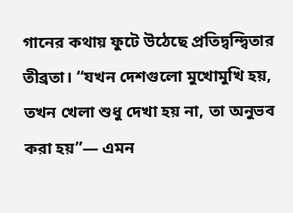গানের কথায় ফুটে উঠেছে প্রতিদ্বন্দ্বিতার তীব্রতা। “যখন দেশগুলো মুখোমুখি হয়, তখন খেলা শুধু দেখা হয় না, তা অনুভব করা হয়”— এমন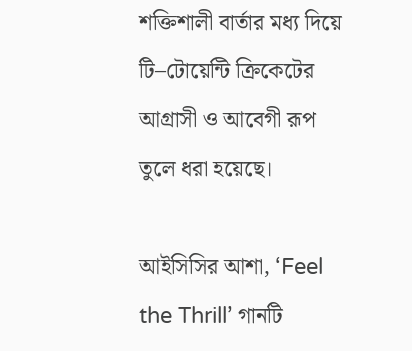শক্তিশালী বার্তার মধ্য দিয়ে টি–টোয়েন্টি ক্রিকেটের আগ্রাসী ও আবেগী রূপ তুলে ধরা হয়েছে।

আইসিসির আশা, ‘Feel the Thrill’ গানটি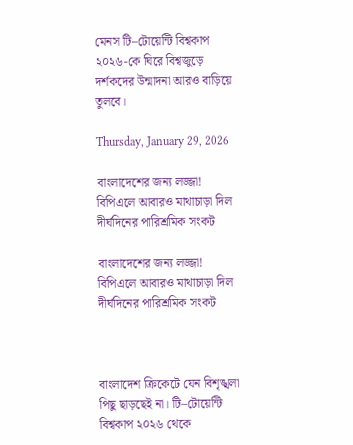মেনস টি–টোয়েন্টি বিশ্বকাপ ২০২৬-কে ঘিরে বিশ্বজুড়ে দর্শকদের উন্মাদনা আরও বাড়িয়ে তুলবে।

Thursday, January 29, 2026

বাংলাদেশের জন্য লজ্জা! বিপিএলে আবারও মাথাচাড়া দিল দীর্ঘদিনের পারিশ্রমিক সংকট

বাংলাদেশের জন্য লজ্জা! বিপিএলে আবারও মাথাচাড়া দিল দীর্ঘদিনের পারিশ্রমিক সংকট



বাংলাদেশ ক্রিকেটে যেন বিশৃঙ্খলা পিছু ছাড়ছেই না। টি–টোয়েন্টি বিশ্বকাপ ২০২৬ থেকে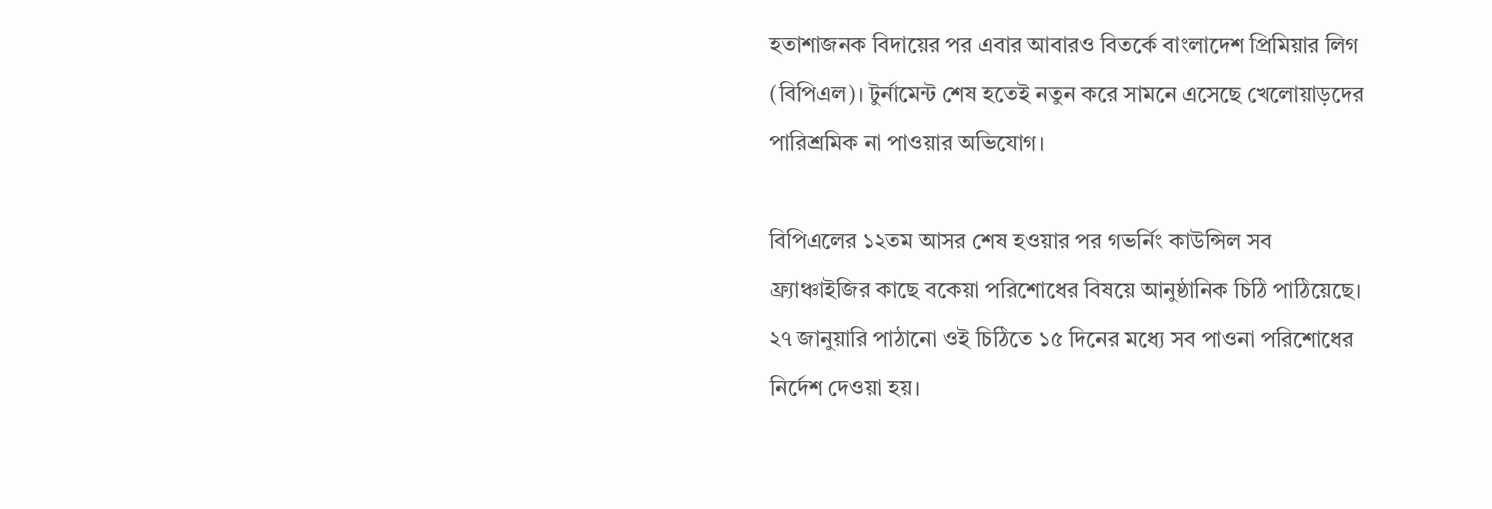হতাশাজনক বিদায়ের পর এবার আবারও বিতর্কে বাংলাদেশ প্রিমিয়ার লিগ (বিপিএল)। টুর্নামেন্ট শেষ হতেই নতুন করে সামনে এসেছে খেলোয়াড়দের পারিশ্রমিক না পাওয়ার অভিযোগ।

বিপিএলের ১২তম আসর শেষ হওয়ার পর গভর্নিং কাউন্সিল সব ফ্র্যাঞ্চাইজির কাছে বকেয়া পরিশোধের বিষয়ে আনুষ্ঠানিক চিঠি পাঠিয়েছে। ২৭ জানুয়ারি পাঠানো ওই চিঠিতে ১৫ দিনের মধ্যে সব পাওনা পরিশোধের নির্দেশ দেওয়া হয়।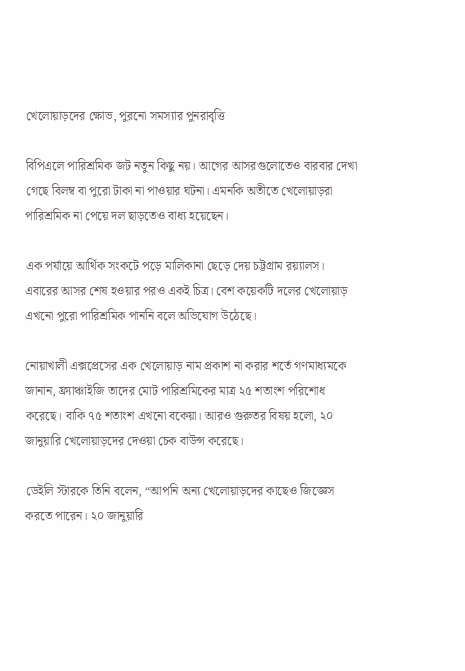খেলোয়াড়দের ক্ষোভ, পুরনো সমস্যার পুনরাবৃত্তি

বিপিএলে পারিশ্রমিক জট নতুন কিছু নয়। আগের আসরগুলোতেও বারবার দেখা গেছে বিলম্ব বা পুরো টাকা না পাওয়ার ঘটনা। এমনকি অতীতে খেলোয়াড়রা পারিশ্রমিক না পেয়ে দল ছাড়তেও বাধ্য হয়েছেন।

এক পর্যায়ে আর্থিক সংকটে পড়ে মালিকানা ছেড়ে দেয় চট্টগ্রাম রয়্যালস। এবারের আসর শেষ হওয়ার পরও একই চিত্র। বেশ কয়েকটি দলের খেলোয়াড় এখনো পুরো পারিশ্রমিক পাননি বলে অভিযোগ উঠেছে।

নোয়াখালী এক্সপ্রেসের এক খেলোয়াড় নাম প্রকাশ না করার শর্তে গণমাধ্যমকে জানান, ফ্র্যাঞ্চাইজি তাদের মোট পারিশ্রমিকের মাত্র ২৫ শতাংশ পরিশোধ করেছে। বাকি ৭৫ শতাংশ এখনো বকেয়া। আরও গুরুতর বিষয় হলো, ২০ জানুয়ারি খেলোয়াড়দের দেওয়া চেক বাউন্স করেছে।

ডেইলি স্টারকে তিনি বলেন, “আপনি অন্য খেলোয়াড়দের কাছেও জিজ্ঞেস করতে পারেন। ২০ জানুয়ারি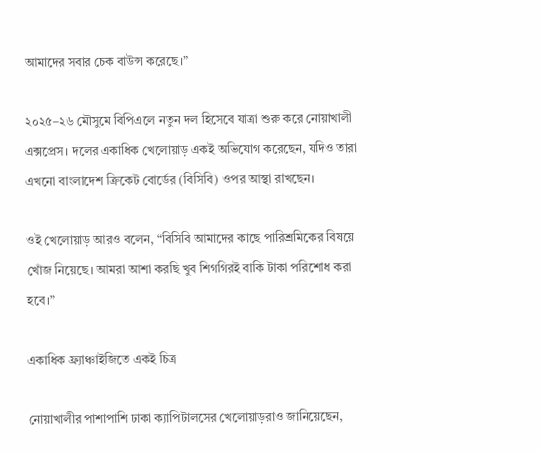আমাদের সবার চেক বাউন্স করেছে।”

২০২৫–২৬ মৌসুমে বিপিএলে নতুন দল হিসেবে যাত্রা শুরু করে নোয়াখালী এক্সপ্রেস। দলের একাধিক খেলোয়াড় একই অভিযোগ করেছেন, যদিও তারা এখনো বাংলাদেশ ক্রিকেট বোর্ডের (বিসিবি) ওপর আস্থা রাখছেন।

ওই খেলোয়াড় আরও বলেন, “বিসিবি আমাদের কাছে পারিশ্রমিকের বিষয়ে খোঁজ নিয়েছে। আমরা আশা করছি খুব শিগগিরই বাকি টাকা পরিশোধ করা হবে।”

একাধিক ফ্র্যাঞ্চাইজিতে একই চিত্র

নোয়াখালীর পাশাপাশি ঢাকা ক্যাপিটালসের খেলোয়াড়রাও জানিয়েছেন,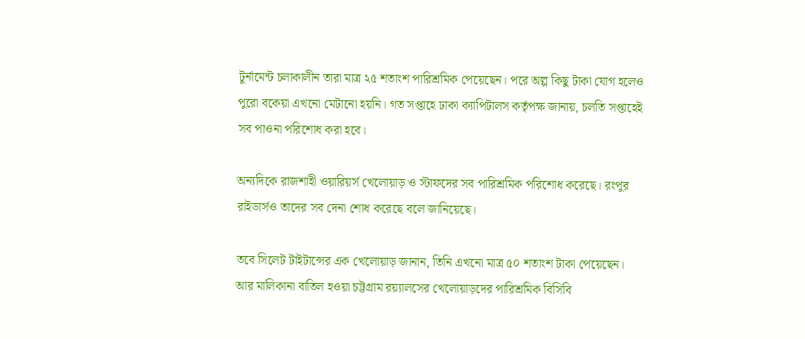টুর্নামেন্ট চলাকালীন তারা মাত্র ২৫ শতাংশ পারিশ্রমিক পেয়েছেন। পরে অল্প কিছু টাকা যোগ হলেও পুরো বকেয়া এখনো মেটানো হয়নি। গত সপ্তাহে ঢাকা ক্যাপিটালস কর্তৃপক্ষ জানায়, চলতি সপ্তাহেই সব পাওনা পরিশোধ করা হবে।

অন্যদিকে রাজশাহী ওয়ারিয়র্স খেলোয়াড় ও স্টাফদের সব পারিশ্রমিক পরিশোধ করেছে। রংপুর রাইডার্সও তাদের সব দেনা শোধ করেছে বলে জানিয়েছে।

তবে সিলেট টাইটান্সের এক খেলোয়াড় জানান, তিনি এখনো মাত্র ৫০ শতাংশ টাকা পেয়েছেন। আর মালিকানা বাতিল হওয়া চট্টগ্রাম রয়্যালসের খেলোয়াড়দের পারিশ্রমিক বিসিবি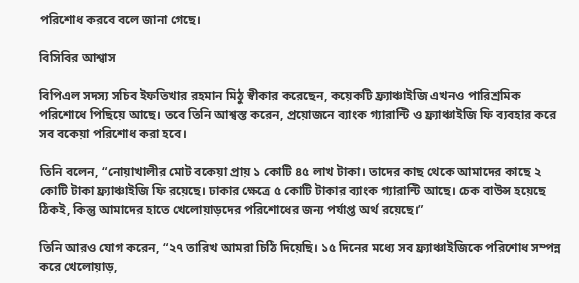পরিশোধ করবে বলে জানা গেছে।

বিসিবির আশ্বাস

বিপিএল সদস্য সচিব ইফতিখার রহমান মিঠু স্বীকার করেছেন, কয়েকটি ফ্র্যাঞ্চাইজি এখনও পারিশ্রমিক পরিশোধে পিছিয়ে আছে। তবে তিনি আশ্বস্ত করেন, প্রয়োজনে ব্যাংক গ্যারান্টি ও ফ্র্যাঞ্চাইজি ফি ব্যবহার করে সব বকেয়া পরিশোধ করা হবে।

তিনি বলেন, “নোয়াখালীর মোট বকেয়া প্রায় ১ কোটি ৪৫ লাখ টাকা। তাদের কাছ থেকে আমাদের কাছে ২ কোটি টাকা ফ্র্যাঞ্চাইজি ফি রয়েছে। ঢাকার ক্ষেত্রে ৫ কোটি টাকার ব্যাংক গ্যারান্টি আছে। চেক বাউন্স হয়েছে ঠিকই, কিন্তু আমাদের হাতে খেলোয়াড়দের পরিশোধের জন্য পর্যাপ্ত অর্থ রয়েছে।”

তিনি আরও যোগ করেন, “২৭ তারিখ আমরা চিঠি দিয়েছি। ১৫ দিনের মধ্যে সব ফ্র্যাঞ্চাইজিকে পরিশোধ সম্পন্ন করে খেলোয়াড়,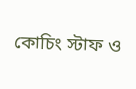কোচিং স্টাফ ও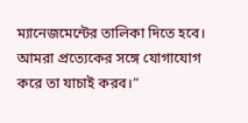ম্যানেজমেন্টের তালিকা দিতে হবে। আমরা প্রত্যেকের সঙ্গে যোগাযোগ করে তা যাচাই করব।”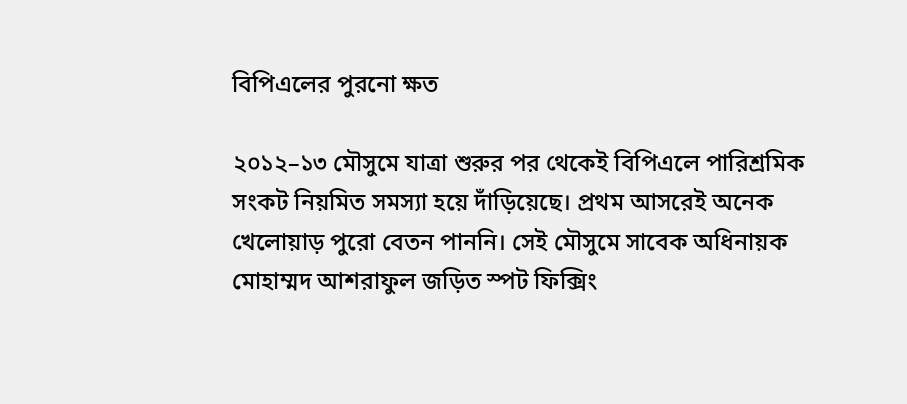বিপিএলের পুরনো ক্ষত

২০১২–১৩ মৌসুমে যাত্রা শুরুর পর থেকেই বিপিএলে পারিশ্রমিক সংকট নিয়মিত সমস্যা হয়ে দাঁড়িয়েছে। প্রথম আসরেই অনেক খেলোয়াড় পুরো বেতন পাননি। সেই মৌসুমে সাবেক অধিনায়ক মোহাম্মদ আশরাফুল জড়িত স্পট ফিক্সিং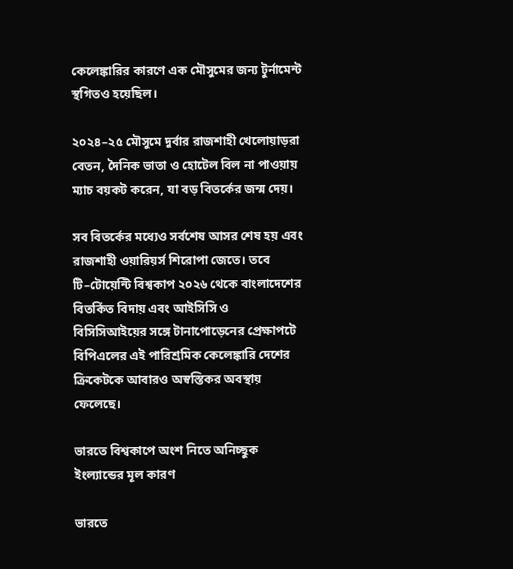কেলেঙ্কারির কারণে এক মৌসুমের জন্য টুর্নামেন্ট স্থগিতও হয়েছিল।

২০২৪–২৫ মৌসুমে দুর্বার রাজশাহী খেলোয়াড়রা বেতন, দৈনিক ভাতা ও হোটেল বিল না পাওয়ায় ম্যাচ বয়কট করেন, যা বড় বিতর্কের জন্ম দেয়।

সব বিতর্কের মধ্যেও সর্বশেষ আসর শেষ হয় এবং রাজশাহী ওয়ারিয়র্স শিরোপা জেতে। তবে টি–টোয়েন্টি বিশ্বকাপ ২০২৬ থেকে বাংলাদেশের বিতর্কিত বিদায় এবং আইসিসি ও বিসিসিআইয়ের সঙ্গে টানাপোড়েনের প্রেক্ষাপটে বিপিএলের এই পারিশ্রমিক কেলেঙ্কারি দেশের ক্রিকেটকে আবারও অস্বস্তিকর অবস্থায় ফেলেছে।

ভারতে বিশ্বকাপে অংশ নিতে অনিচ্ছুক ইংল্যান্ডের মূল কারণ

ভারতে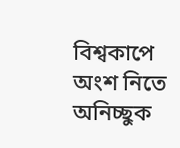বিশ্বকাপে অংশ নিতে অনিচ্ছুক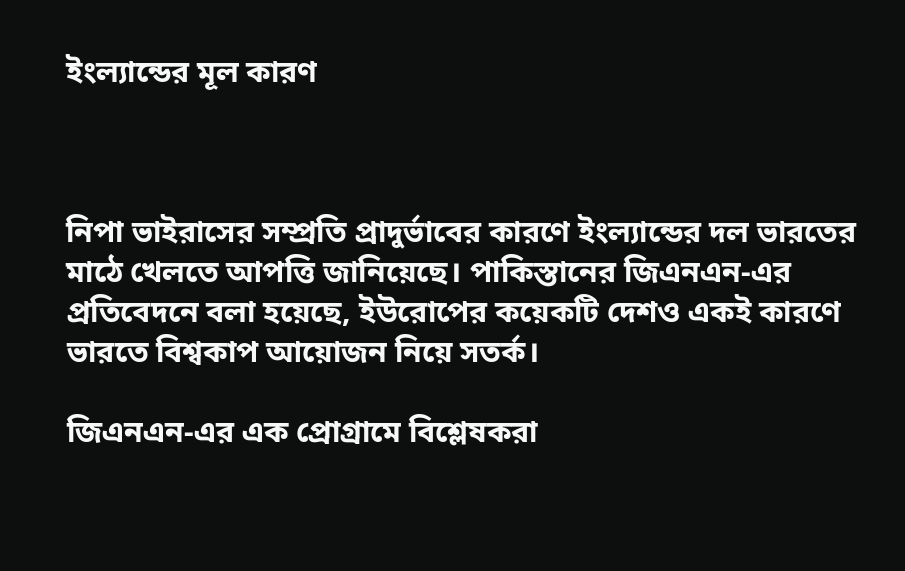ইংল্যান্ডের মূল কারণ



নিপা ভাইরাসের সম্প্রতি প্রাদুর্ভাবের কারণে ইংল্যান্ডের দল ভারতের মাঠে খেলতে আপত্তি জানিয়েছে। পাকিস্তানের জিএনএন-এর প্রতিবেদনে বলা হয়েছে, ইউরোপের কয়েকটি দেশও একই কারণে ভারতে বিশ্বকাপ আয়োজন নিয়ে সতর্ক।

জিএনএন-এর এক প্রোগ্রামে বিশ্লেষকরা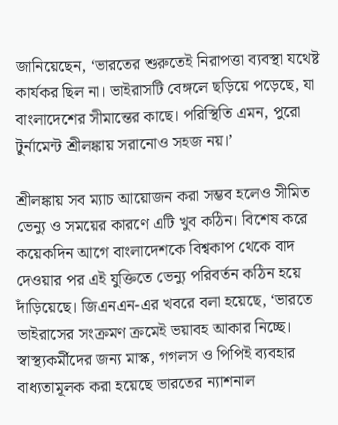জানিয়েছেন, ‘ভারতের শুরুতেই নিরাপত্তা ব্যবস্থা যথেষ্ট কার্যকর ছিল না। ভাইরাসটি বেঙ্গলে ছড়িয়ে পড়েছে, যা বাংলাদেশের সীমান্তের কাছে। পরিস্থিতি এমন, পুরো টুর্নামেন্ট শ্রীলঙ্কায় সরানোও সহজ নয়।’

শ্রীলঙ্কায় সব ম্যাচ আয়োজন করা সম্ভব হলেও সীমিত ভেন্যু ও সময়ের কারণে এটি খুব কঠিন। বিশেষ করে কয়েকদিন আগে বাংলাদেশকে বিশ্বকাপ থেকে বাদ দেওয়ার পর এই যুক্তিতে ভেন্যু পরিবর্তন কঠিন হয়ে দাঁড়িয়েছে। জিএনএন-এর খবরে বলা হয়েছে, ‘ভারতে ভাইরাসের সংক্রমণ ক্রমেই ভয়াবহ আকার নিচ্ছে। স্বাস্থ্যকর্মীদের জন্য মাস্ক, গগলস ও পিপিই ব্যবহার বাধ্যতামূলক করা হয়েছে ভারতের ন্যাশনাল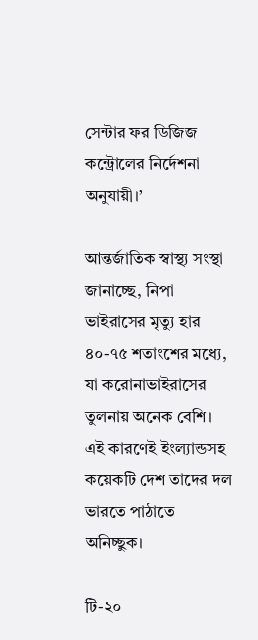সেন্টার ফর ডিজিজ কন্ট্রোলের নির্দেশনা অনুযায়ী।’

আন্তর্জাতিক স্বাস্থ্য সংস্থা জানাচ্ছে, নিপা ভাইরাসের মৃত্যু হার ৪০-৭৫ শতাংশের মধ্যে, যা করোনাভাইরাসের তুলনায় অনেক বেশি। এই কারণেই ইংল্যান্ডসহ কয়েকটি দেশ তাদের দল ভারতে পাঠাতে অনিচ্ছুক।

টি-২০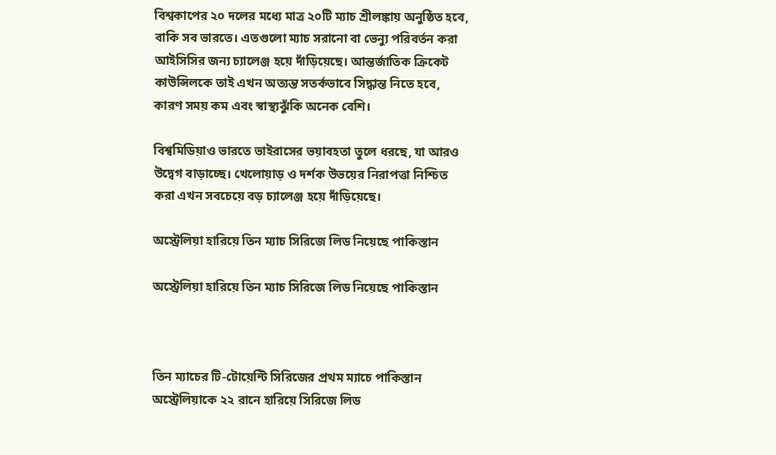বিশ্বকাপের ২০ দলের মধ্যে মাত্র ২০টি ম্যাচ শ্রীলঙ্কায় অনুষ্ঠিত হবে, বাকি সব ভারতে। এতগুলো ম্যাচ সরানো বা ভেন্যু পরিবর্তন করা আইসিসির জন্য চ্যালেঞ্জ হয়ে দাঁড়িয়েছে। আন্তর্জাতিক ক্রিকেট কাউন্সিলকে তাই এখন অত্যন্ত সতর্কভাবে সিদ্ধান্ত নিতে হবে, কারণ সময় কম এবং স্বাস্থ্যঝুঁকি অনেক বেশি।

বিশ্বমিডিয়াও ভারতে ভাইরাসের ভয়াবহতা তুলে ধরছে, যা আরও উদ্বেগ বাড়াচ্ছে। খেলোয়াড় ও দর্শক উভয়ের নিরাপত্তা নিশ্চিত করা এখন সবচেয়ে বড় চ্যালেঞ্জ হয়ে দাঁড়িয়েছে।

অস্ট্রেলিয়া হারিয়ে তিন ম্যাচ সিরিজে লিড নিয়েছে পাকিস্তান

অস্ট্রেলিয়া হারিয়ে তিন ম্যাচ সিরিজে লিড নিয়েছে পাকিস্তান



তিন ম্যাচের টি-টোয়েন্টি সিরিজের প্রথম ম্যাচে পাকিস্তান অস্ট্রেলিয়াকে ২২ রানে হারিয়ে সিরিজে লিড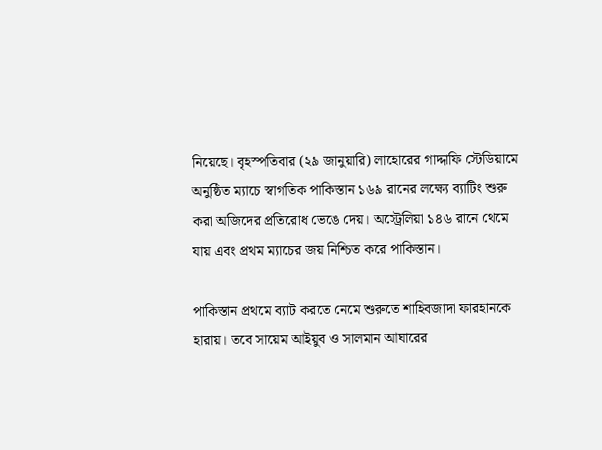নিয়েছে। বৃহস্পতিবার (২৯ জানুয়ারি) লাহোরের গাদ্দাফি স্টেডিয়ামে অনুষ্ঠিত ম্যাচে স্বাগতিক পাকিস্তান ১৬৯ রানের লক্ষ্যে ব্যাটিং শুরু করা অজিদের প্রতিরোধ ভেঙে দেয়। অস্ট্রেলিয়া ১৪৬ রানে থেমে যায় এবং প্রথম ম্যাচের জয় নিশ্চিত করে পাকিস্তান।

পাকিস্তান প্রথমে ব্যাট করতে নেমে শুরুতে শাহিবজাদা ফারহানকে হারায়। তবে সায়েম আইয়ুব ও সালমান আঘারের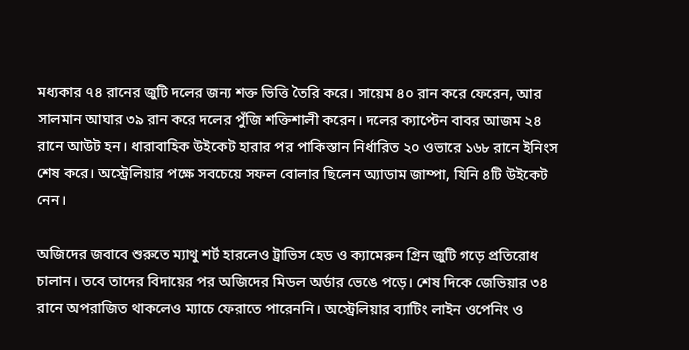মধ্যকার ৭৪ রানের জুটি দলের জন্য শক্ত ভিত্তি তৈরি করে। সায়েম ৪০ রান করে ফেরেন, আর সালমান আঘার ৩৯ রান করে দলের পুঁজি শক্তিশালী করেন। দলের ক্যাপ্টেন বাবর আজম ২৪ রানে আউট হন। ধারাবাহিক উইকেট হারার পর পাকিস্তান নির্ধারিত ২০ ওভারে ১৬৮ রানে ইনিংস শেষ করে। অস্ট্রেলিয়ার পক্ষে সবচেয়ে সফল বোলার ছিলেন অ্যাডাম জাম্পা, যিনি ৪টি উইকেট নেন।

অজিদের জবাবে শুরুতে ম্যাথু শর্ট হারলেও ট্রাভিস হেড ও ক্যামেরুন গ্রিন জুটি গড়ে প্রতিরোধ চালান। তবে তাদের বিদায়ের পর অজিদের মিডল অর্ডার ভেঙে পড়ে। শেষ দিকে জেভিয়ার ৩৪ রানে অপরাজিত থাকলেও ম্যাচে ফেরাতে পারেননি। অস্ট্রেলিয়ার ব্যাটিং লাইন ওপেনিং ও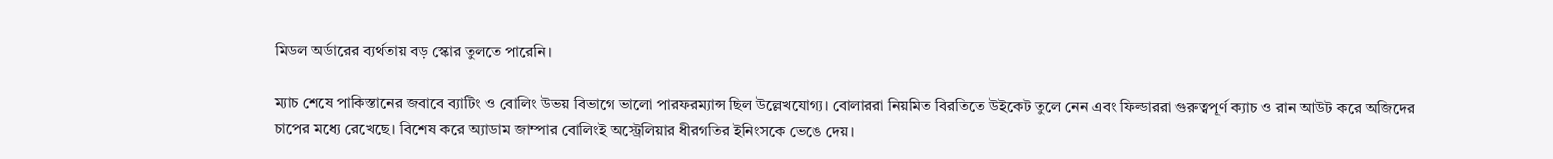মিডল অর্ডারের ব্যর্থতায় বড় স্কোর তুলতে পারেনি।

ম্যাচ শেষে পাকিস্তানের জবাবে ব্যাটিং ও বোলিং উভয় বিভাগে ভালো পারফরম্যান্স ছিল উল্লেখযোগ্য। বোলাররা নিয়মিত বিরতিতে উইকেট তুলে নেন এবং ফিল্ডাররা গুরুত্বপূর্ণ ক্যাচ ও রান আউট করে অজিদের চাপের মধ্যে রেখেছে। বিশেষ করে অ্যাডাম জাম্পার বোলিংই অস্ট্রেলিয়ার ধীরগতির ইনিংসকে ভেঙে দেয়।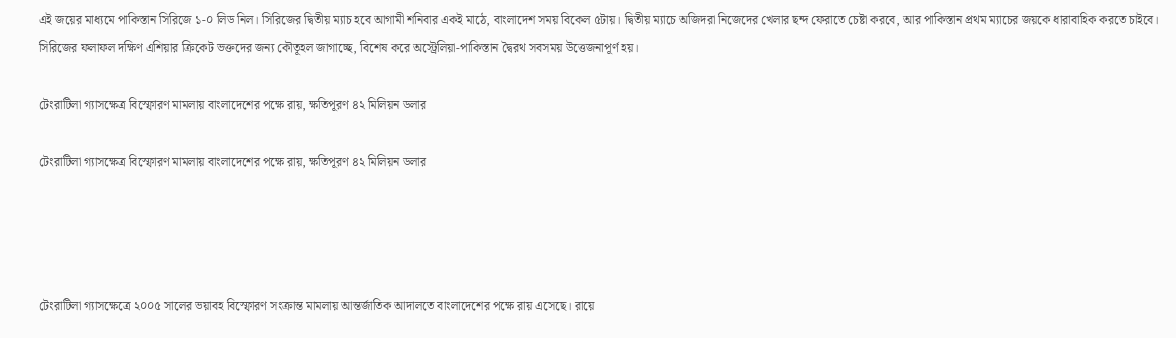এই জয়ের মাধ্যমে পাকিস্তান সিরিজে ১-০ লিড নিল। সিরিজের দ্বিতীয় ম্যাচ হবে আগামী শনিবার একই মাঠে, বাংলাদেশ সময় বিকেল ৫টায়। দ্বিতীয় ম্যাচে অজিদরা নিজেদের খেলার ছন্দ ফেরাতে চেষ্টা করবে, আর পাকিস্তান প্রথম ম্যাচের জয়কে ধারাবাহিক করতে চাইবে। সিরিজের ফলাফল দক্ষিণ এশিয়ার ক্রিকেট ভক্তদের জন্য কৌতূহল জাগাচ্ছে, বিশেষ করে অস্ট্রেলিয়া-পাকিস্তান দ্বৈরথ সবসময় উত্তেজনাপূর্ণ হয়।

টেংরাটিলা গ্যাসক্ষেত্র বিস্ফোরণ মামলায় বাংলাদেশের পক্ষে রায়, ক্ষতিপূরণ ৪২ মিলিয়ন ডলার

টেংরাটিলা গ্যাসক্ষেত্র বিস্ফোরণ মামলায় বাংলাদেশের পক্ষে রায়, ক্ষতিপূরণ ৪২ মিলিয়ন ডলার




টেংরাটিলা গ্যাসক্ষেত্রে ২০০৫ সালের ভয়াবহ বিস্ফোরণ সংক্রান্ত মামলায় আন্তর্জাতিক আদালতে বাংলাদেশের পক্ষে রায় এসেছে। রায়ে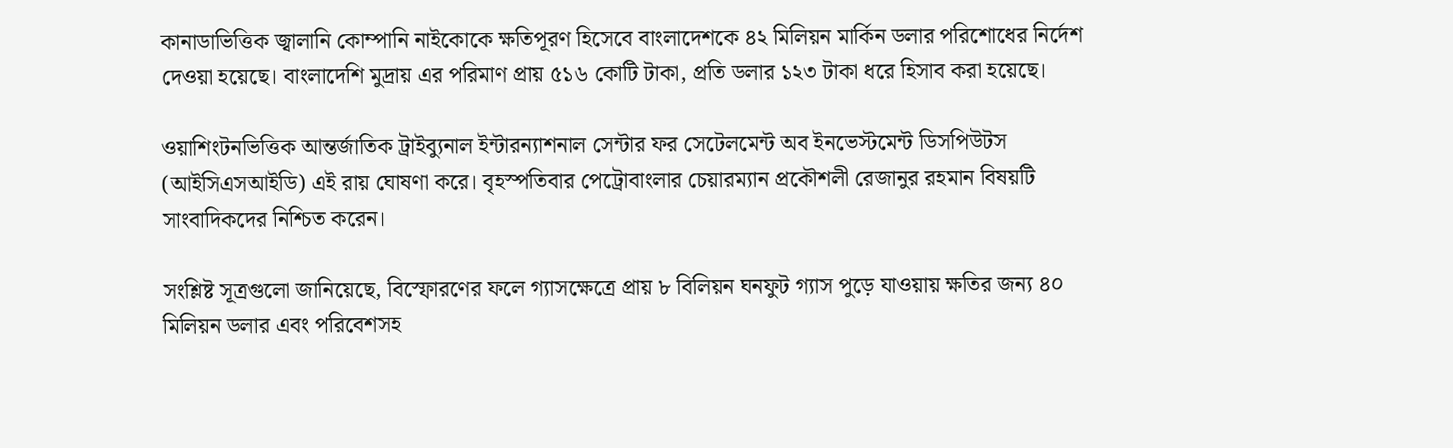কানাডাভিত্তিক জ্বালানি কোম্পানি নাইকোকে ক্ষতিপূরণ হিসেবে বাংলাদেশকে ৪২ মিলিয়ন মার্কিন ডলার পরিশোধের নির্দেশ দেওয়া হয়েছে। বাংলাদেশি মুদ্রায় এর পরিমাণ প্রায় ৫১৬ কোটি টাকা, প্রতি ডলার ১২৩ টাকা ধরে হিসাব করা হয়েছে।

ওয়াশিংটনভিত্তিক আন্তর্জাতিক ট্রাইব্যুনাল ইন্টারন্যাশনাল সেন্টার ফর সেটেলমেন্ট অব ইনভেস্টমেন্ট ডিসপিউটস (আইসিএসআইডি) এই রায় ঘোষণা করে। বৃহস্পতিবার পেট্রোবাংলার চেয়ারম্যান প্রকৌশলী রেজানুর রহমান বিষয়টি সাংবাদিকদের নিশ্চিত করেন।

সংশ্লিষ্ট সূত্রগুলো জানিয়েছে, বিস্ফোরণের ফলে গ্যাসক্ষেত্রে প্রায় ৮ বিলিয়ন ঘনফুট গ্যাস পুড়ে যাওয়ায় ক্ষতির জন্য ৪০ মিলিয়ন ডলার এবং পরিবেশসহ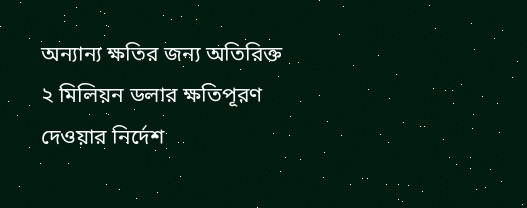অন্যান্য ক্ষতির জন্য অতিরিক্ত ২ মিলিয়ন ডলার ক্ষতিপূরণ দেওয়ার নির্দেশ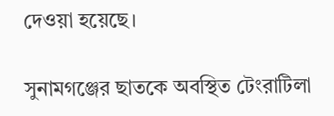দেওয়া হয়েছে।

সুনামগঞ্জের ছাতকে অবস্থিত টেংরাটিলা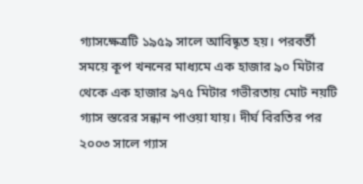গ্যাসক্ষেত্রটি ১৯৫৯ সালে আবিষ্কৃত হয়। পরবর্তী সময়ে কূপ খননের মাধ্যমে এক হাজার ৯০ মিটার থেকে এক হাজার ৯৭৫ মিটার গভীরতায় মোট নয়টি গ্যাস স্তরের সন্ধান পাওয়া যায়। দীর্ঘ বিরতির পর ২০০৩ সালে গ্যাস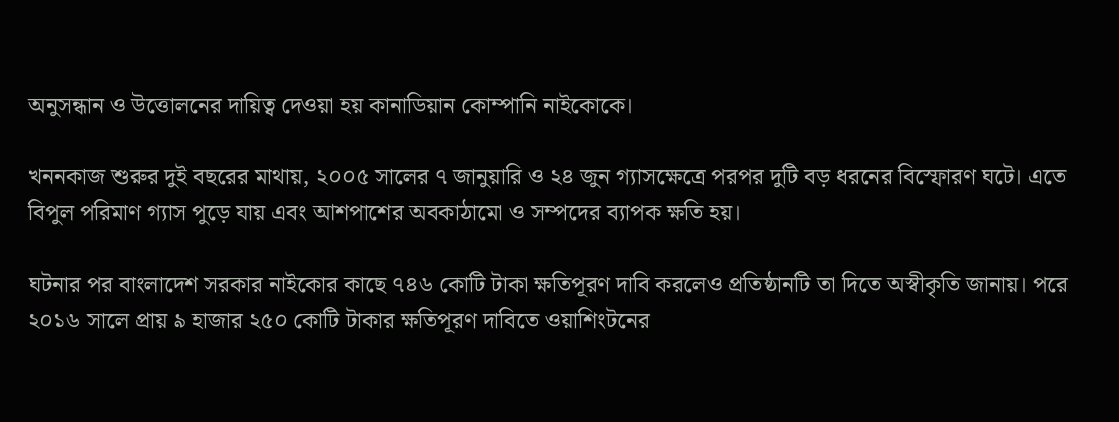অনুসন্ধান ও উত্তোলনের দায়িত্ব দেওয়া হয় কানাডিয়ান কোম্পানি নাইকোকে।

খননকাজ শুরুর দুই বছরের মাথায়, ২০০৫ সালের ৭ জানুয়ারি ও ২৪ জুন গ্যাসক্ষেত্রে পরপর দুটি বড় ধরনের বিস্ফোরণ ঘটে। এতে বিপুল পরিমাণ গ্যাস পুড়ে যায় এবং আশপাশের অবকাঠামো ও সম্পদের ব্যাপক ক্ষতি হয়।

ঘটনার পর বাংলাদেশ সরকার নাইকোর কাছে ৭৪৬ কোটি টাকা ক্ষতিপূরণ দাবি করলেও প্রতিষ্ঠানটি তা দিতে অস্বীকৃতি জানায়। পরে ২০১৬ সালে প্রায় ৯ হাজার ২৫০ কোটি টাকার ক্ষতিপূরণ দাবিতে ওয়াশিংটনের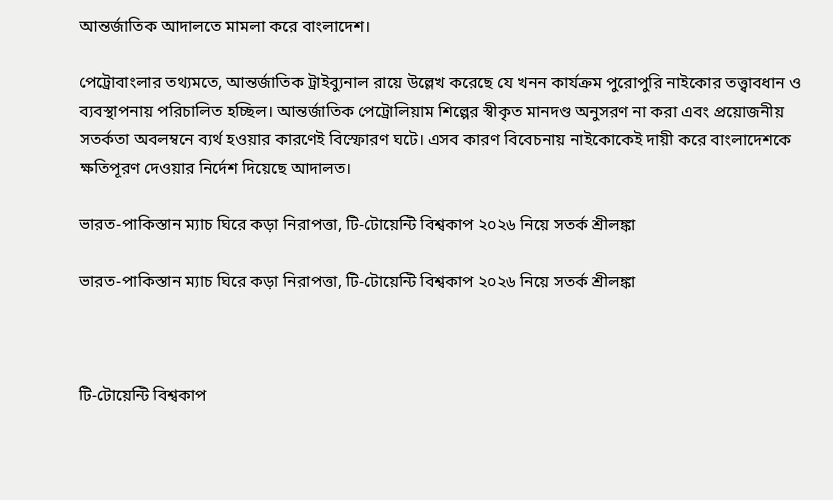আন্তর্জাতিক আদালতে মামলা করে বাংলাদেশ।

পেট্রোবাংলার তথ্যমতে, আন্তর্জাতিক ট্রাইব্যুনাল রায়ে উল্লেখ করেছে যে খনন কার্যক্রম পুরোপুরি নাইকোর তত্ত্বাবধান ও ব্যবস্থাপনায় পরিচালিত হচ্ছিল। আন্তর্জাতিক পেট্রোলিয়াম শিল্পের স্বীকৃত মানদণ্ড অনুসরণ না করা এবং প্রয়োজনীয় সতর্কতা অবলম্বনে ব্যর্থ হওয়ার কারণেই বিস্ফোরণ ঘটে। এসব কারণ বিবেচনায় নাইকোকেই দায়ী করে বাংলাদেশকে ক্ষতিপূরণ দেওয়ার নির্দেশ দিয়েছে আদালত।

ভারত-পাকিস্তান ম্যাচ ঘিরে কড়া নিরাপত্তা, টি-টোয়েন্টি বিশ্বকাপ ২০২৬ নিয়ে সতর্ক শ্রীলঙ্কা

ভারত-পাকিস্তান ম্যাচ ঘিরে কড়া নিরাপত্তা, টি-টোয়েন্টি বিশ্বকাপ ২০২৬ নিয়ে সতর্ক শ্রীলঙ্কা



টি-টোয়েন্টি বিশ্বকাপ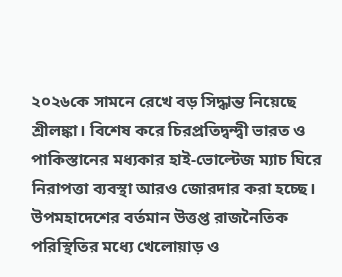২০২৬কে সামনে রেখে বড় সিদ্ধান্ত নিয়েছে শ্রীলঙ্কা। বিশেষ করে চিরপ্রতিদ্বন্দ্বী ভারত ও পাকিস্তানের মধ্যকার হাই-ভোল্টেজ ম্যাচ ঘিরে নিরাপত্তা ব্যবস্থা আরও জোরদার করা হচ্ছে। উপমহাদেশের বর্তমান উত্তপ্ত রাজনৈতিক পরিস্থিতির মধ্যে খেলোয়াড় ও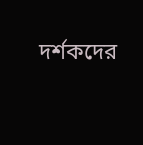দর্শকদের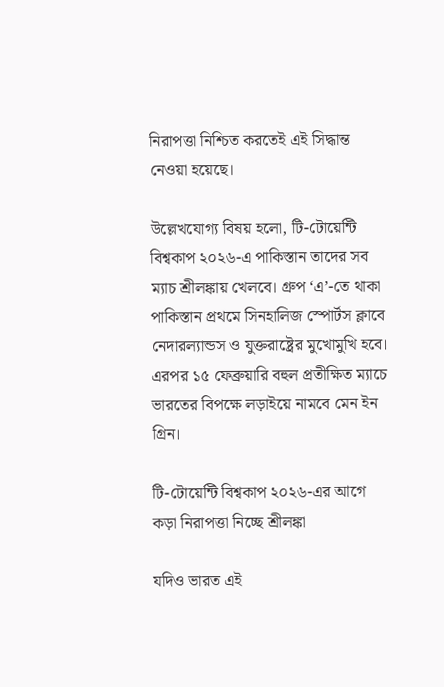নিরাপত্তা নিশ্চিত করতেই এই সিদ্ধান্ত নেওয়া হয়েছে।

উল্লেখযোগ্য বিষয় হলো, টি-টোয়েন্টি বিশ্বকাপ ২০২৬-এ পাকিস্তান তাদের সব ম্যাচ শ্রীলঙ্কায় খেলবে। গ্রুপ ‘এ’-তে থাকা পাকিস্তান প্রথমে সিনহালিজ স্পোর্টস ক্লাবে নেদারল্যান্ডস ও যুক্তরাষ্ট্রের মুখোমুখি হবে। এরপর ১৫ ফেব্রুয়ারি বহুল প্রতীক্ষিত ম্যাচে ভারতের বিপক্ষে লড়াইয়ে নামবে মেন ইন গ্রিন।

টি-টোয়েন্টি বিশ্বকাপ ২০২৬-এর আগে কড়া নিরাপত্তা নিচ্ছে শ্রীলঙ্কা

যদিও ভারত এই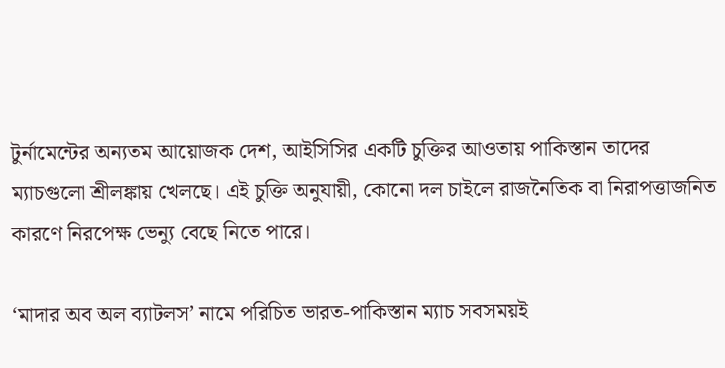টুর্নামেন্টের অন্যতম আয়োজক দেশ, আইসিসির একটি চুক্তির আওতায় পাকিস্তান তাদের ম্যাচগুলো শ্রীলঙ্কায় খেলছে। এই চুক্তি অনুযায়ী, কোনো দল চাইলে রাজনৈতিক বা নিরাপত্তাজনিত কারণে নিরপেক্ষ ভেন্যু বেছে নিতে পারে।

‘মাদার অব অল ব্যাটলস’ নামে পরিচিত ভারত-পাকিস্তান ম্যাচ সবসময়ই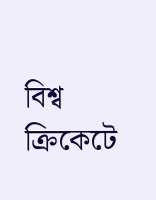বিশ্ব ক্রিকেটে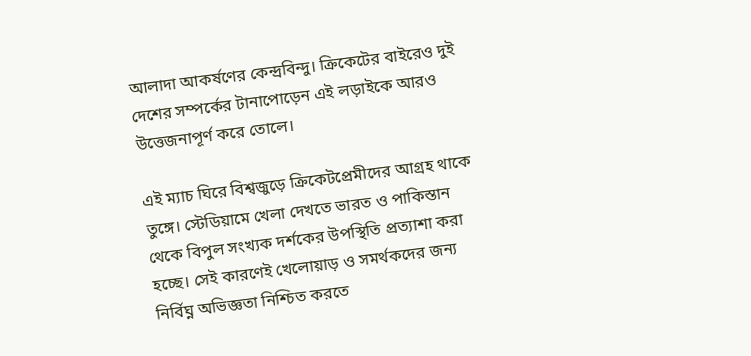আলাদা আকর্ষণের কেন্দ্রবিন্দু। ক্রিকেটের বাইরেও দুই দেশের সম্পর্কের টানাপোড়েন এই লড়াইকে আরও উত্তেজনাপূর্ণ করে তোলে।

এই ম্যাচ ঘিরে বিশ্বজুড়ে ক্রিকেটপ্রেমীদের আগ্রহ থাকে তুঙ্গে। স্টেডিয়ামে খেলা দেখতে ভারত ও পাকিস্তান থেকে বিপুল সংখ্যক দর্শকের উপস্থিতি প্রত্যাশা করা হচ্ছে। সেই কারণেই খেলোয়াড় ও সমর্থকদের জন্য নির্বিঘ্ন অভিজ্ঞতা নিশ্চিত করতে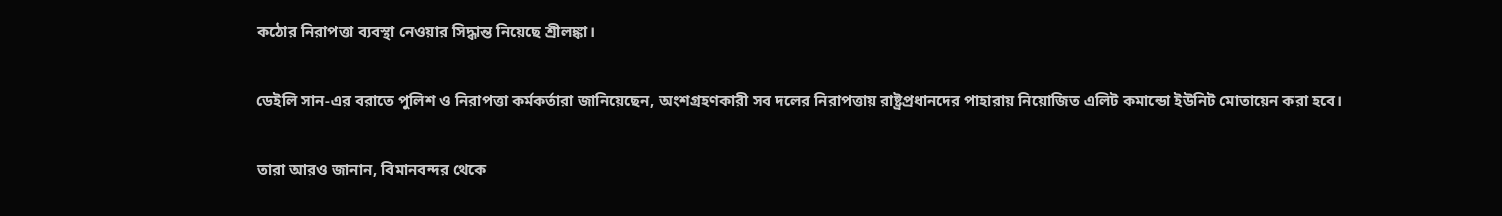কঠোর নিরাপত্তা ব্যবস্থা নেওয়ার সিদ্ধান্ত নিয়েছে শ্রীলঙ্কা।

ডেইলি সান-এর বরাতে পুলিশ ও নিরাপত্তা কর্মকর্তারা জানিয়েছেন, অংশগ্রহণকারী সব দলের নিরাপত্তায় রাষ্ট্রপ্রধানদের পাহারায় নিয়োজিত এলিট কমান্ডো ইউনিট মোতায়েন করা হবে।

তারা আরও জানান, বিমানবন্দর থেকে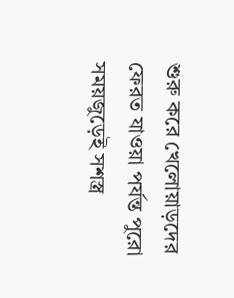শুরু করে খেলোয়াড়দের ফেরত যাওয়া পর্যন্ত পুরো সময়জুড়েই সশস্ত্র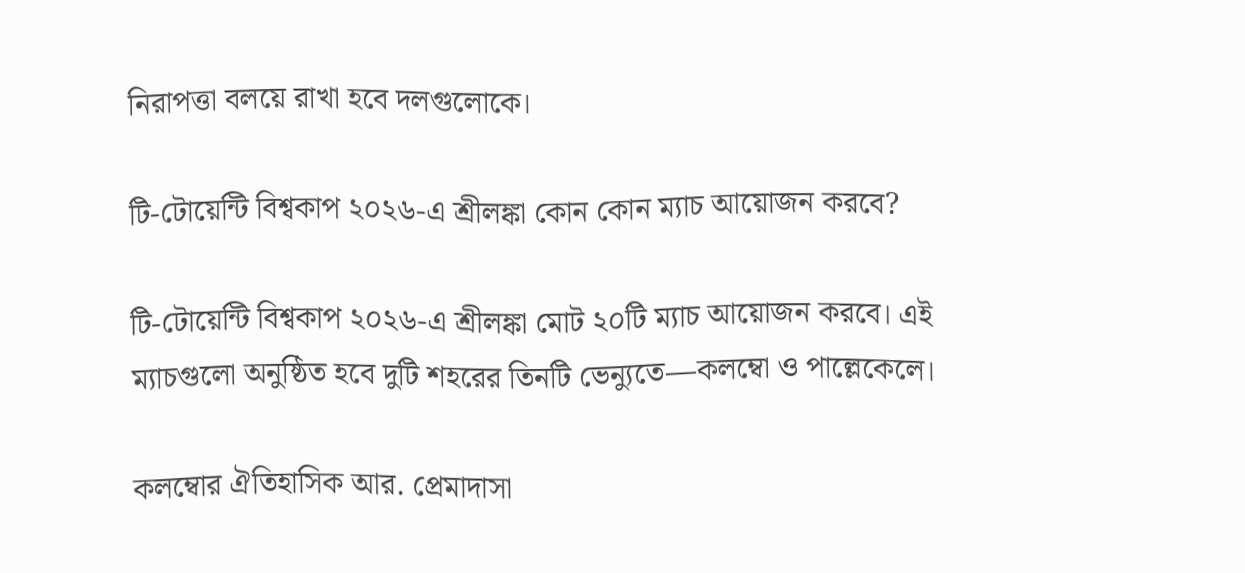নিরাপত্তা বলয়ে রাখা হবে দলগুলোকে।

টি-টোয়েন্টি বিশ্বকাপ ২০২৬-এ শ্রীলঙ্কা কোন কোন ম্যাচ আয়োজন করবে?

টি-টোয়েন্টি বিশ্বকাপ ২০২৬-এ শ্রীলঙ্কা মোট ২০টি ম্যাচ আয়োজন করবে। এই ম্যাচগুলো অনুষ্ঠিত হবে দুটি শহরের তিনটি ভেন্যুতে—কলম্বো ও পাল্লেকেলে।

কলম্বোর ঐতিহাসিক আর. প্রেমাদাসা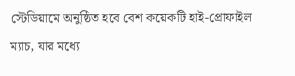স্টেডিয়ামে অনুষ্ঠিত হবে বেশ কয়েকটি হাই-প্রোফাইল ম্যাচ, যার মধ্যে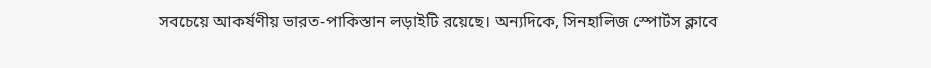সবচেয়ে আকর্ষণীয় ভারত-পাকিস্তান লড়াইটি রয়েছে। অন্যদিকে, সিনহালিজ স্পোর্টস ক্লাবে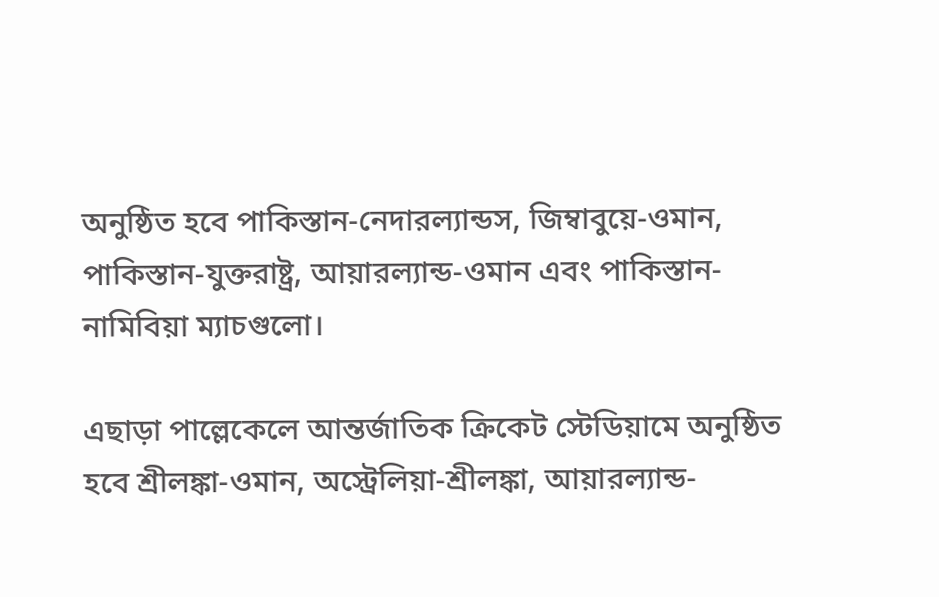অনুষ্ঠিত হবে পাকিস্তান-নেদারল্যান্ডস, জিম্বাবুয়ে-ওমান, পাকিস্তান-যুক্তরাষ্ট্র, আয়ারল্যান্ড-ওমান এবং পাকিস্তান-নামিবিয়া ম্যাচগুলো।

এছাড়া পাল্লেকেলে আন্তর্জাতিক ক্রিকেট স্টেডিয়ামে অনুষ্ঠিত হবে শ্রীলঙ্কা-ওমান, অস্ট্রেলিয়া-শ্রীলঙ্কা, আয়ারল্যান্ড-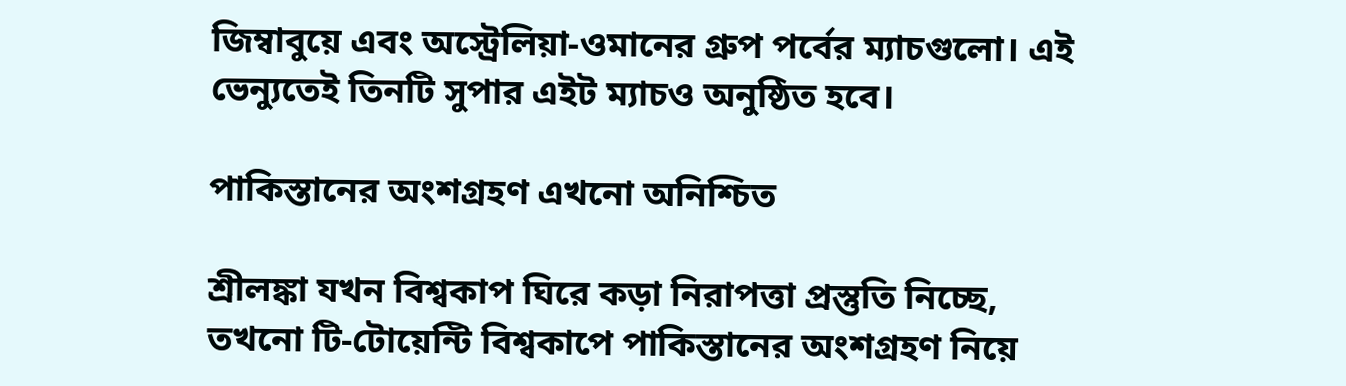জিম্বাবুয়ে এবং অস্ট্রেলিয়া-ওমানের গ্রুপ পর্বের ম্যাচগুলো। এই ভেন্যুতেই তিনটি সুপার এইট ম্যাচও অনুষ্ঠিত হবে।

পাকিস্তানের অংশগ্রহণ এখনো অনিশ্চিত

শ্রীলঙ্কা যখন বিশ্বকাপ ঘিরে কড়া নিরাপত্তা প্রস্তুতি নিচ্ছে, তখনো টি-টোয়েন্টি বিশ্বকাপে পাকিস্তানের অংশগ্রহণ নিয়ে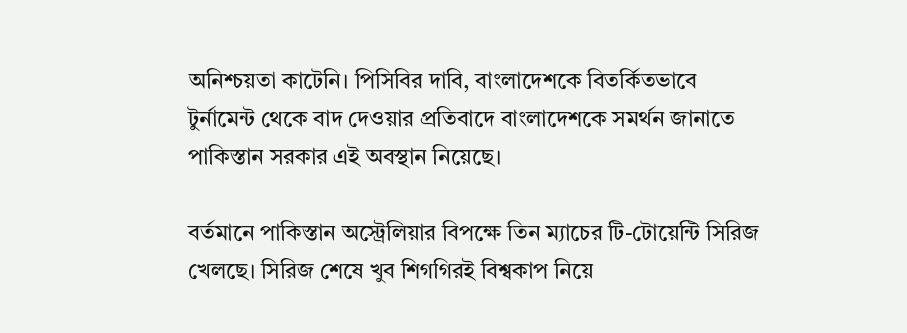অনিশ্চয়তা কাটেনি। পিসিবির দাবি, বাংলাদেশকে বিতর্কিতভাবে টুর্নামেন্ট থেকে বাদ দেওয়ার প্রতিবাদে বাংলাদেশকে সমর্থন জানাতে পাকিস্তান সরকার এই অবস্থান নিয়েছে।

বর্তমানে পাকিস্তান অস্ট্রেলিয়ার বিপক্ষে তিন ম্যাচের টি-টোয়েন্টি সিরিজ খেলছে। সিরিজ শেষে খুব শিগগিরই বিশ্বকাপ নিয়ে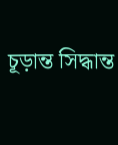চূড়ান্ত সিদ্ধান্ত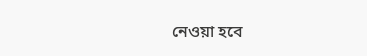নেওয়া হবে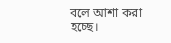বলে আশা করা হচ্ছে।